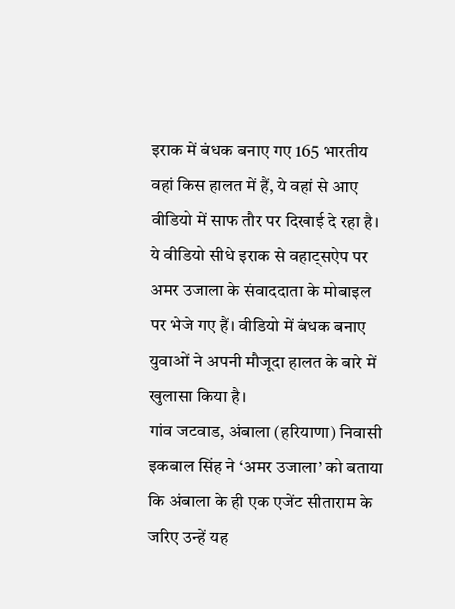इराक में बंधक बनाए गए 165 भारतीय वहां किस हालत में हैं, ये वहां से आए वीडियो में साफ तौर पर दिखाई दे रहा है। ये वीडियो सीधे इराक से वहाट्सऐप पर अमर उजाला के संवाददाता के मोबाइल पर भेजे गए हैं। वीडियो में बंधक बनाए युवाओं ने अपनी मौजूदा हालत के बारे में खुलासा किया है।
गांव जटवाड, अंबाला (हरियाणा) निवासी इकबाल सिंह ने ‘अमर उजाला’ को बताया कि अंबाला के ही एक एजेंट सीताराम के जरिए उन्हें यह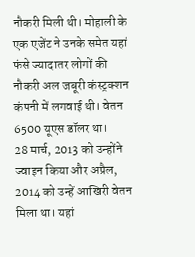नौकरी मिली थी। मोहाली के एक एजेंट ने उनके समेत यहां फंसे ज्यादातर लोगों की नौकरी अल जबूरी कंस्ट्रक्शन कंपनी में लगवाई थी। वेतन 6500 यूएस डॉलर था।
28 मार्च, 2013 को उन्होंने ज्वाइन किया और अप्रैल, 2014 को उन्हें आखिरी वेतन मिला था। यहां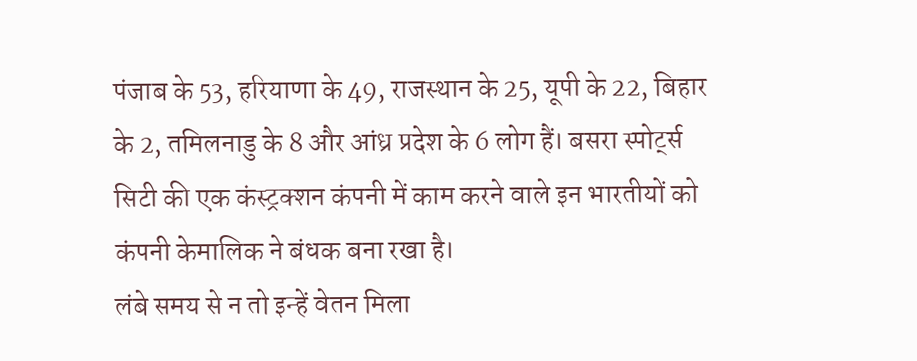पंजाब के 53, हरियाणा के 49, राजस्थान के 25, यूपी के 22, बिहार के 2, तमिलनाडु के 8 और आंध्र प्रदेश के 6 लोग हैं। बसरा स्पोर्ट्स सिटी की एक कंस्ट्रक्शन कंपनी में काम करने वाले इन भारतीयों को कंपनी केमालिक ने बंधक बना रखा है।
लंबे समय से न तो इन्हें वेतन मिला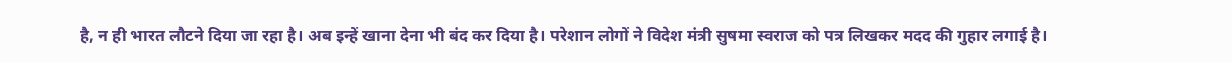है, न ही भारत लौटने दिया जा रहा है। अब इन्हें खाना देना भी बंद कर दिया है। परेशान लोगों ने विदेश मंत्री सुषमा स्वराज को पत्र लिखकर मदद की गुहार लगाई है।